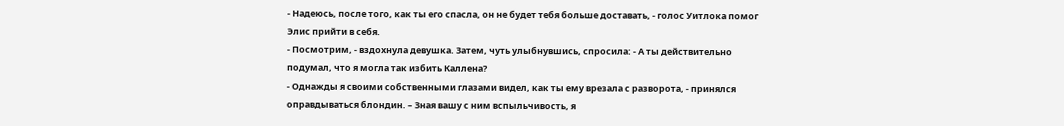- Надеюсь, после того, как ты его спасла, он не будет тебя больше доставать, - голос Уитлока помог Элис прийти в себя.
- Посмотрим, - вздохнула девушка. Затем, чуть улыбнувшись, спросила: - А ты действительно подумал, что я могла так избить Каллена?
- Однажды я своими собственными глазами видел, как ты ему врезала с разворота, - принялся оправдываться блондин. – Зная вашу с ним вспыльчивость, я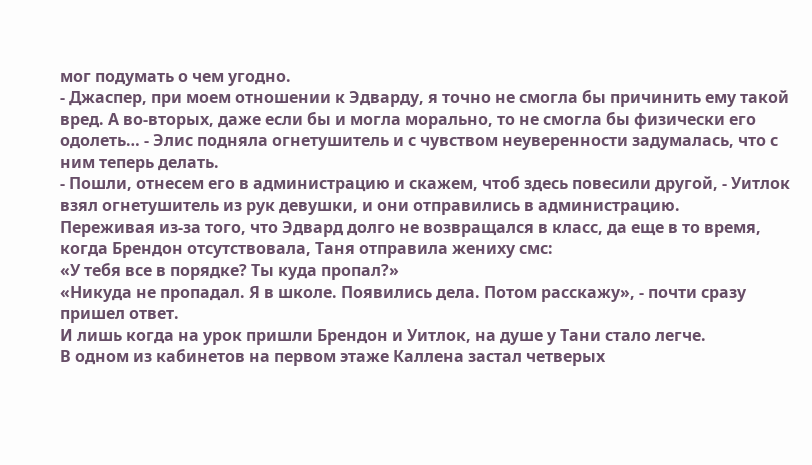мог подумать о чем угодно.
- Джаспер, при моем отношении к Эдварду, я точно не смогла бы причинить ему такой вред. А во-вторых, даже если бы и могла морально, то не смогла бы физически его одолеть… - Элис подняла огнетушитель и с чувством неуверенности задумалась, что с ним теперь делать.
- Пошли, отнесем его в администрацию и скажем, чтоб здесь повесили другой, - Уитлок взял огнетушитель из рук девушки, и они отправились в администрацию.
Переживая из-за того, что Эдвард долго не возвращался в класс, да еще в то время, когда Брендон отсутствовала, Таня отправила жениху смс:
«У тебя все в порядке? Ты куда пропал?»
«Никуда не пропадал. Я в школе. Появились дела. Потом расскажу», - почти сразу пришел ответ.
И лишь когда на урок пришли Брендон и Уитлок, на душе у Тани стало легче.
В одном из кабинетов на первом этаже Каллена застал четверых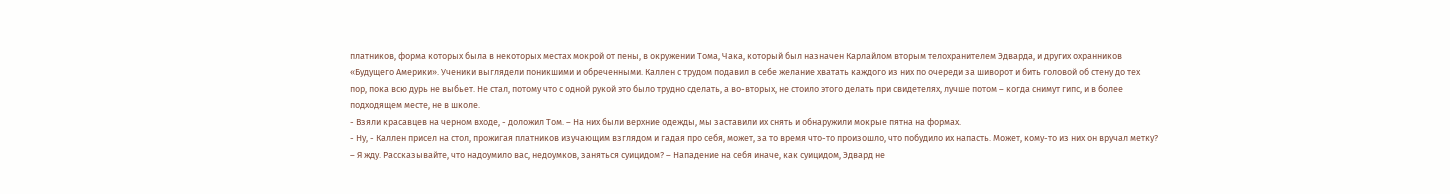платников, форма которых была в некоторых местах мокрой от пены, в окружении Тома, Чака, который был назначен Карлайлом вторым телохранителем Эдварда, и других охранников «Будущего Америки». Ученики выглядели поникшими и обреченными. Каллен с трудом подавил в себе желание хватать каждого из них по очереди за шиворот и бить головой об стену до тех пор, пока всю дурь не выбьет. Не стал, потому что с одной рукой это было трудно сделать, а во-вторых, не стоило этого делать при свидетелях, лучше потом – когда снимут гипс, и в более подходящем месте, не в школе.
- Взяли красавцев на черном входе, - доложил Том. – На них были верхние одежды, мы заставили их снять и обнаружили мокрые пятна на формах.
- Ну, - Каллен присел на стол, прожигая платников изучающим взглядом и гадая про себя, может, за то время что-то произошло, что побудило их напасть. Может, кому-то из них он вручал метку? – Я жду. Рассказывайте, что надоумило вас, недоумков, заняться суицидом? – Нападение на себя иначе, как суицидом, Эдвард не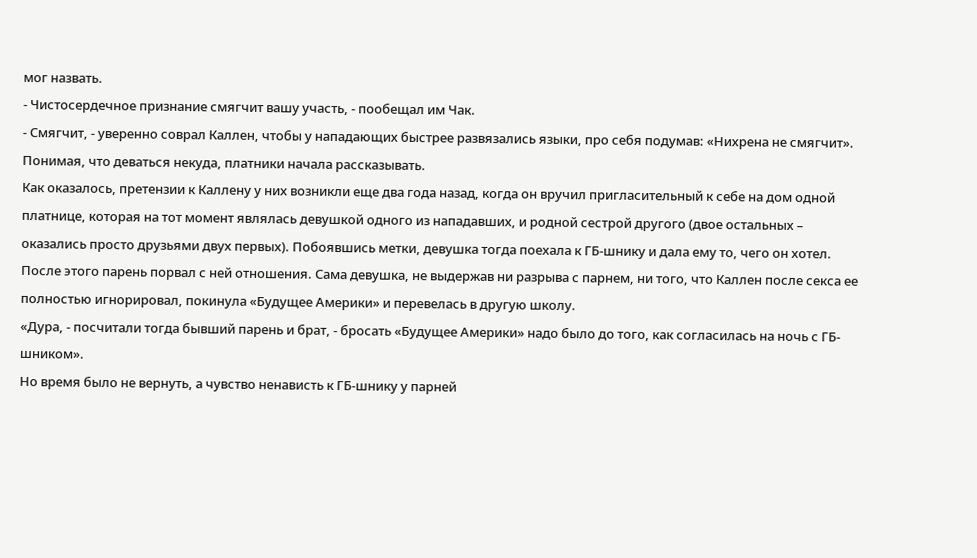мог назвать.
- Чистосердечное признание смягчит вашу участь, - пообещал им Чак.
- Смягчит, - уверенно соврал Каллен, чтобы у нападающих быстрее развязались языки, про себя подумав: «Нихрена не смягчит».
Понимая, что деваться некуда, платники начала рассказывать.
Как оказалось, претензии к Каллену у них возникли еще два года назад, когда он вручил пригласительный к себе на дом одной платнице, которая на тот момент являлась девушкой одного из нападавших, и родной сестрой другого (двое остальных – оказались просто друзьями двух первых). Побоявшись метки, девушка тогда поехала к ГБ-шнику и дала ему то, чего он хотел. После этого парень порвал с ней отношения. Сама девушка, не выдержав ни разрыва с парнем, ни того, что Каллен после секса ее полностью игнорировал, покинула «Будущее Америки» и перевелась в другую школу.
«Дура, - посчитали тогда бывший парень и брат, - бросать «Будущее Америки» надо было до того, как согласилась на ночь с ГБ-шником».
Но время было не вернуть, а чувство ненависть к ГБ-шнику у парней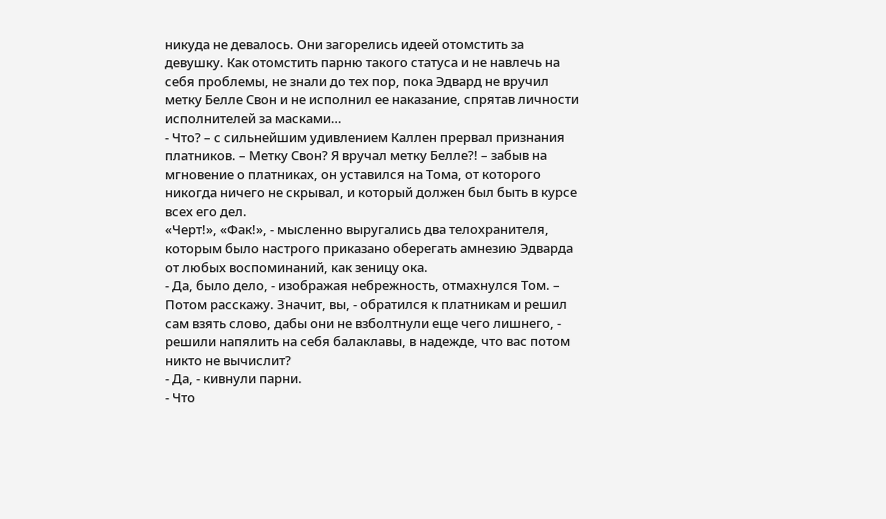никуда не девалось. Они загорелись идеей отомстить за девушку. Как отомстить парню такого статуса и не навлечь на себя проблемы, не знали до тех пор, пока Эдвард не вручил метку Белле Свон и не исполнил ее наказание, спрятав личности исполнителей за масками…
- Что? – с сильнейшим удивлением Каллен прервал признания платников. – Метку Свон? Я вручал метку Белле?! – забыв на мгновение о платниках, он уставился на Тома, от которого никогда ничего не скрывал, и который должен был быть в курсе всех его дел.
«Черт!», «Фак!», - мысленно выругались два телохранителя, которым было настрого приказано оберегать амнезию Эдварда от любых воспоминаний, как зеницу ока.
- Да, было дело, - изображая небрежность, отмахнулся Том. – Потом расскажу. Значит, вы, - обратился к платникам и решил сам взять слово, дабы они не взболтнули еще чего лишнего, - решили напялить на себя балаклавы, в надежде, что вас потом никто не вычислит?
- Да, - кивнули парни.
- Что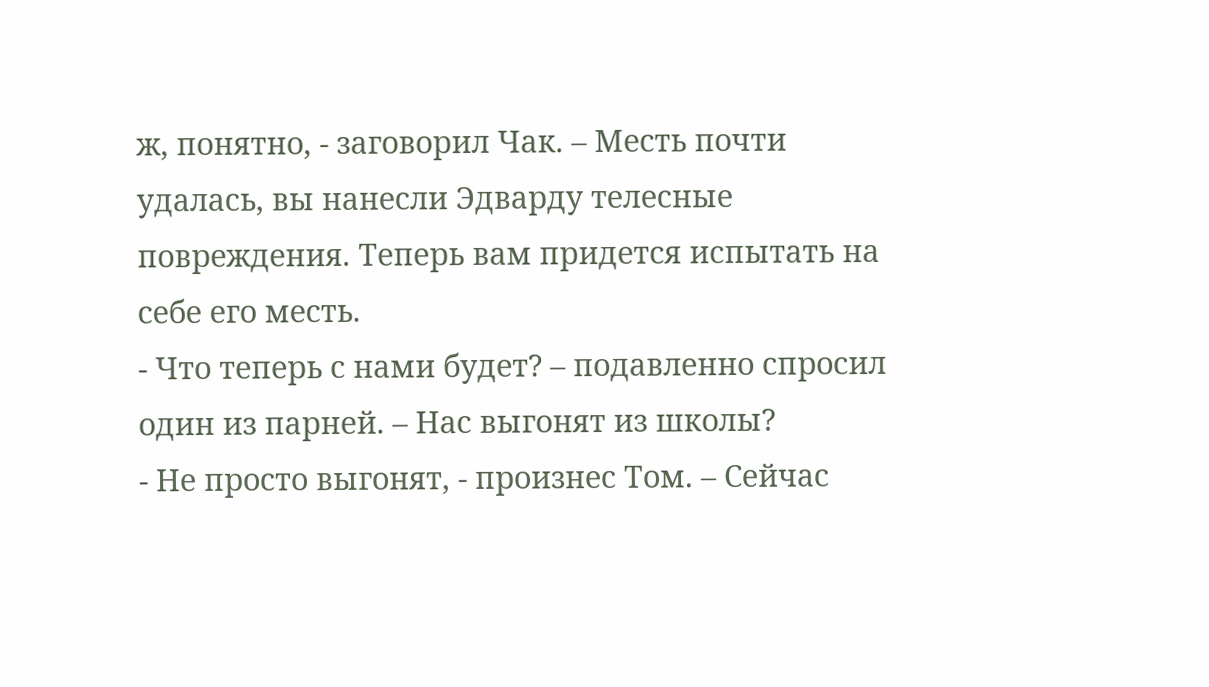ж, понятно, - заговорил Чак. – Месть почти удалась, вы нанесли Эдварду телесные повреждения. Теперь вам придется испытать на себе его месть.
- Что теперь с нами будет? – подавленно спросил один из парней. – Нас выгонят из школы?
- Не просто выгонят, - произнес Том. – Сейчас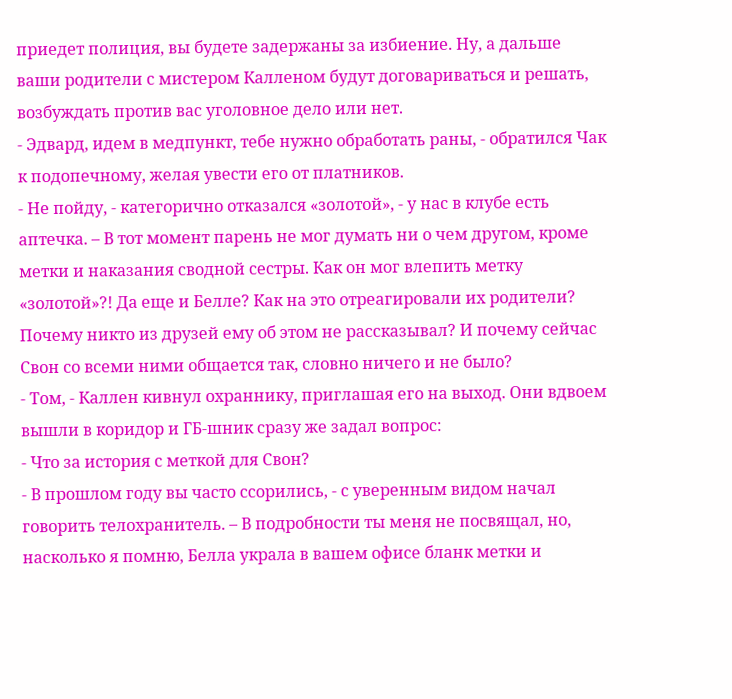приедет полиция, вы будете задержаны за избиение. Ну, а дальше ваши родители с мистером Калленом будут договариваться и решать, возбуждать против вас уголовное дело или нет.
- Эдвард, идем в медпункт, тебе нужно обработать раны, - обратился Чак к подопечному, желая увести его от платников.
- Не пойду, - категорично отказался «золотой», - у нас в клубе есть аптечка. – В тот момент парень не мог думать ни о чем другом, кроме метки и наказания сводной сестры. Как он мог влепить метку «золотой»?! Да еще и Белле? Как на это отреагировали их родители? Почему никто из друзей ему об этом не рассказывал? И почему сейчас Свон со всеми ними общается так, словно ничего и не было?
- Том, - Каллен кивнул охраннику, приглашая его на выход. Они вдвоем вышли в коридор и ГБ-шник сразу же задал вопрос:
- Что за история с меткой для Свон?
- В прошлом году вы часто ссорились, - с уверенным видом начал говорить телохранитель. – В подробности ты меня не посвящал, но, насколько я помню, Белла украла в вашем офисе бланк метки и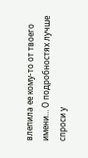влепила ее кому-то от твоего имени… О подробностях лучше спроси у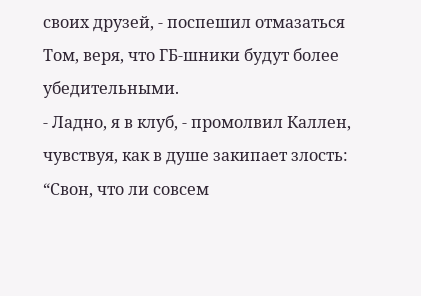своих друзей, - поспешил отмазаться Том, веря, что ГБ-шники будут более убедительными.
- Ладно, я в клуб, - промолвил Каллен, чувствуя, как в душе закипает злость: “Свон, что ли совсем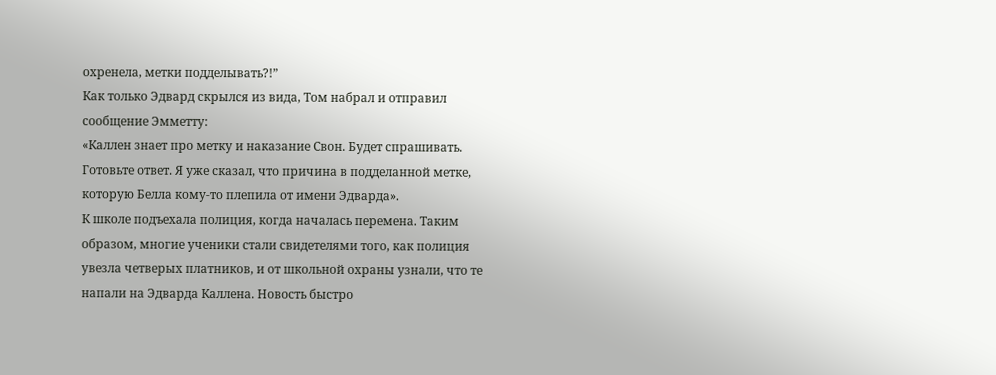охренела, метки подделывать?!”
Как только Эдвард скрылся из вида, Том набрал и отправил сообщение Эмметту:
«Каллен знает про метку и наказание Свон. Будет спрашивать. Готовьте ответ. Я уже сказал, что причина в подделанной метке, которую Белла кому-то плепила от имени Эдварда».
К школе подъехала полиция, когда началась перемена. Таким образом, многие ученики стали свидетелями того, как полиция увезла четверых платников, и от школьной охраны узнали, что те напали на Эдварда Каллена. Новость быстро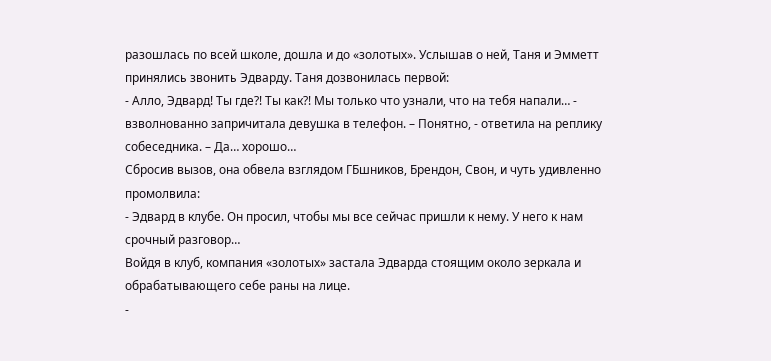разошлась по всей школе, дошла и до «золотых». Услышав о ней, Таня и Эмметт принялись звонить Эдварду. Таня дозвонилась первой:
- Алло, Эдвард! Ты где?! Ты как?! Мы только что узнали, что на тебя напали… - взволнованно запричитала девушка в телефон. – Понятно, - ответила на реплику собеседника. – Да… хорошо…
Сбросив вызов, она обвела взглядом ГБшников, Брендон, Свон, и чуть удивленно промолвила:
- Эдвард в клубе. Он просил, чтобы мы все сейчас пришли к нему. У него к нам срочный разговор…
Войдя в клуб, компания «золотых» застала Эдварда стоящим около зеркала и обрабатывающего себе раны на лице.
-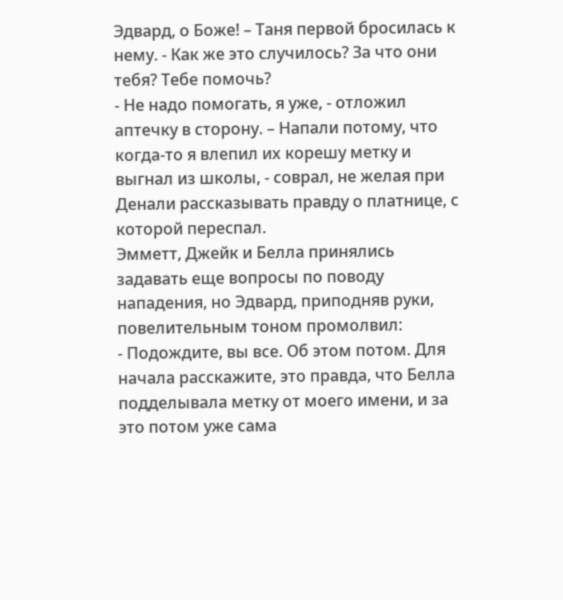Эдвард, о Боже! – Таня первой бросилась к нему. - Как же это случилось? За что они тебя? Тебе помочь?
- Не надо помогать, я уже, - отложил аптечку в сторону. – Напали потому, что когда-то я влепил их корешу метку и выгнал из школы, - соврал, не желая при Денали рассказывать правду о платнице, с которой переспал.
Эмметт, Джейк и Белла принялись задавать еще вопросы по поводу нападения, но Эдвард, приподняв руки, повелительным тоном промолвил:
- Подождите, вы все. Об этом потом. Для начала расскажите, это правда, что Белла подделывала метку от моего имени, и за это потом уже сама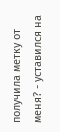получила метку от меня? - уставился на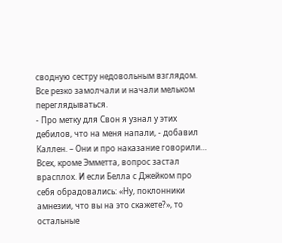сводную сестру недовольным взглядом.
Все резко замолчали и начали мельком переглядываться.
- Про метку для Свон я узнал у этих дебилов, что на меня напали, - добавил Каллен. – Они и про наказание говорили…
Всех, кроме Эмметта, вопрос застал врасплох. И если Белла с Джейком про себя обрадовались: «Ну, поклонники амнезии, что вы на это скажете?», то остальные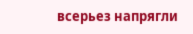всерьез напрягли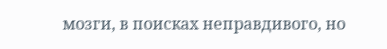мозги, в поисках неправдивого, но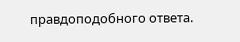правдоподобного ответа.